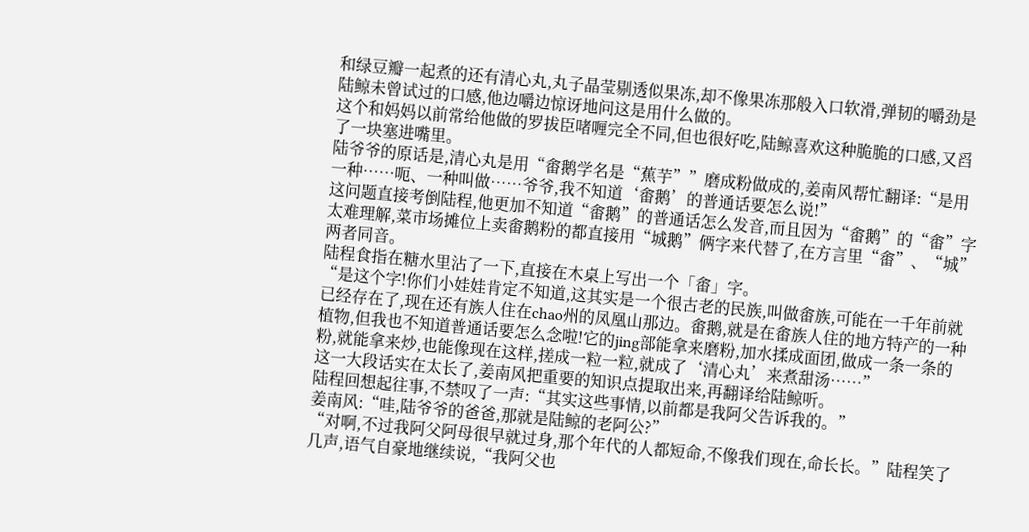和绿豆瓣一起煮的还有清心丸,丸子晶莹剔透似果冻,却不像果冻那般入口软滑,弹韧的嚼劲是陆鲸未曾试过的口感,他边嚼边惊讶地问这是用什么做的。
这个和妈妈以前常给他做的罗拔臣啫喱完全不同,但也很好吃,陆鲸喜欢这种脆脆的口感,又舀了一块塞进嘴里。
陆爷爷的原话是,清心丸是用“畬鹅学名是“蕉芋””磨成粉做成的,姜南风帮忙翻译:“是用一种……呃、一种叫做……爷爷,我不知道‘畬鹅’的普通话要怎么说!”
这问题直接考倒陆程,他更加不知道“畬鹅”的普通话怎么发音,而且因为“畬鹅”的“畬”字太难理解,菜市场摊位上卖畬鹅粉的都直接用“城鹅”俩字来代替了,在方言里“畬”、“城”两者同音。
陆程食指在糖水里沾了一下,直接在木桌上写出一个「畬」字。
“是这个字!你们小娃娃肯定不知道,这其实是一个很古老的民族,叫做畬族,可能在一千年前就已经存在了,现在还有族人住在chao州的凤凰山那边。畬鹅,就是在畬族人住的地方特产的一种植物,但我也不知道普通话要怎么念啦!它的jing部能拿来磨粉,加水揉成面团,做成一条一条的粉,就能拿来炒,也能像现在这样,搓成一粒一粒,就成了‘清心丸’来煮甜汤……”
这一大段话实在太长了,姜南风把重要的知识点提取出来,再翻译给陆鲸听。
陆程回想起往事,不禁叹了一声:“其实这些事情,以前都是我阿父告诉我的。”
姜南风:“哇,陆爷爷的爸爸,那就是陆鲸的老阿公?”
“对啊,不过我阿父阿母很早就过身,那个年代的人都短命,不像我们现在,命长长。”陆程笑了几声,语气自豪地继续说,“我阿父也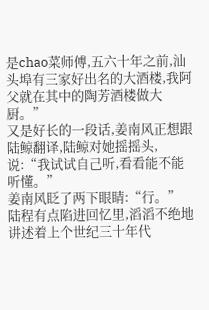是chao菜师傅,五六十年之前,汕头埠有三家好出名的大酒楼,我阿父就在其中的陶芳酒楼做大厨。”
又是好长的一段话,姜南风正想跟陆鲸翻译,陆鲸对她摇摇头,说:“我试试自己听,看看能不能听懂。”
姜南风眨了两下眼睛:“行。”
陆程有点陷进回忆里,滔滔不绝地讲述着上个世纪三十年代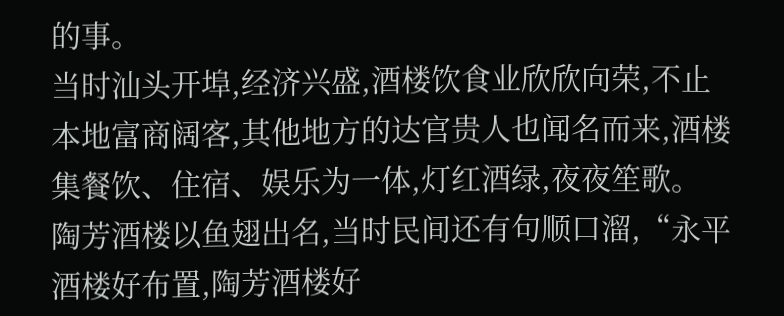的事。
当时汕头开埠,经济兴盛,酒楼饮食业欣欣向荣,不止本地富商阔客,其他地方的达官贵人也闻名而来,酒楼集餐饮、住宿、娱乐为一体,灯红酒绿,夜夜笙歌。
陶芳酒楼以鱼翅出名,当时民间还有句顺口溜,“永平酒楼好布置,陶芳酒楼好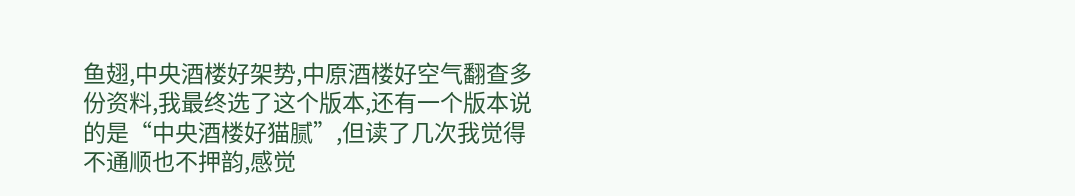鱼翅,中央酒楼好架势,中原酒楼好空气翻查多份资料,我最终选了这个版本,还有一个版本说的是“中央酒楼好猫腻”,但读了几次我觉得不通顺也不押韵,感觉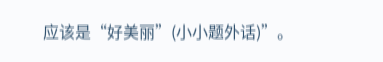应该是“好美丽”(小小题外话)”。